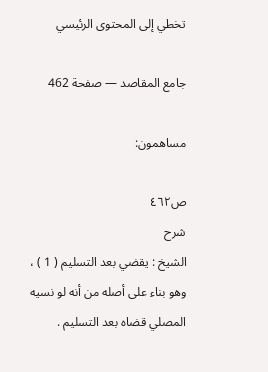تخطي إلى المحتوى الرئيسي

جامع المقاصد — صفحة 462

مساهمون:

ص٤٦٢
شرح
الشيخ : يقضي بعد التسليم ( 1 ) ، وهو بناء على أصله من أنه لو نسيه المصلي قضاه بعد التسليم .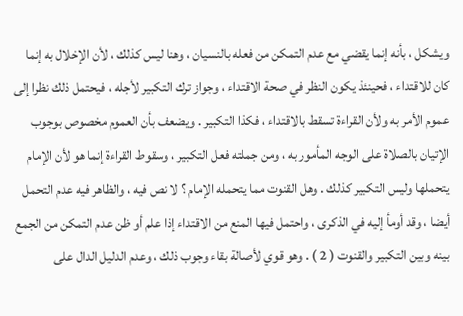ويشكل ، بأنه إنما يقضي مع عدم التمكن من فعله بالنسيان ، وهنا ليس كذلك ، لأن الإخلال به إنما كان للاقتداء ، فحينئذ يكون النظر في صحة الاقتداء ، وجواز ترك التكبير لأجله ، فيحتمل ذلك نظرا إلى عموم الأمر به ولأن القراءة تسقط بالاقتداء ، فكذا التكبير . ويضعف بأن العموم مخصوص بوجوب الإتيان بالصلاة على الوجه المأمور به ، ومن جملته فعل التكبير ، وسقوط القراءة إنما هو لأن الإمام يتحملها وليس التكبير كذلك . وهل القنوت مما يتحمله الإمام ؟ لا نص فيه ، والظاهر فيه عدم التحمل أيضا ، وقد أومأ إليه في الذكرى ، واحتمل فيها المنع من الاقتداء إذا علم أو ظن عدم التمكن من الجمع بينه وبين التكبير والقنوت ( 2 ) . وهو قوي لأصالة بقاء وجوب ذلك ، وعدم الدليل الدال على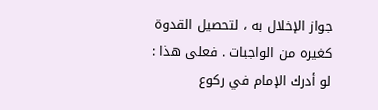جواز الإخلال به ، لتحصيل القدوة كغيره من الواجبات . فعلى هذا : لو أدرك الإمام في ركوع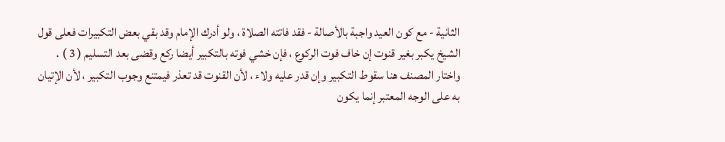الثانية - مع كون العيد واجبة بالأصالة - فقد فاتته الصلاة ، ولو أدرك الإمام وقد بقي بعض التكبيرات فعلى قول الشيخ يكبر بغير قنوت إن خاف فوت الركوع ، فإن خشي فوته بالتكبير أيضا ركع وقضى بعد التسليم ( 3 ) . واختار المصنف هنا سقوط التكبير وإن قدر عليه ولاء ، لأن القنوت قد تعذر فيمتنع وجوب التكبير ، لأن الإتيان به على الوجه المعتبر إنما يكون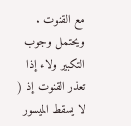مع القنوت . ويحتمل وجوب التكبير ولاء إذا تعذر القنوت إذ ( لا يسقط الميسور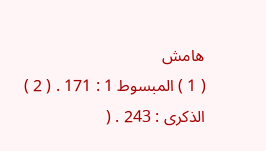هامش
( 1 ) المبسوط 1 : 171 . ( 2 ) الذكرى : 243 . (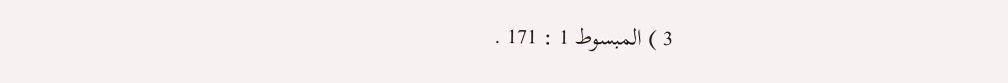3 ) المبسوط 1 : 171 .